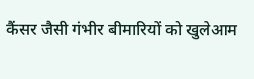कैंसर जैसी गंभीर बीमारियों को खुलेआम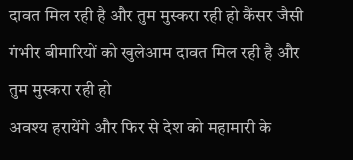दावत मिल रही है और तुम मुस्करा रही हो कैंसर जैसी गंभीर बीमारियों को खुलेआम दावत मिल रही है और तुम मुस्करा रही हो
अवश्य हरायेंगे और फिर से देश को महामारी के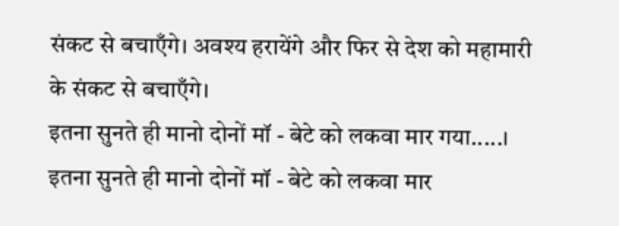संकट से बचाएँगे। अवश्य हरायेंगे और फिर से देश को महामारी के संकट से बचाएँगे।
इतना सुनते ही मानो दोनों मॉ - बेटे को लकवा मार गया.....। इतना सुनते ही मानो दोनों मॉ - बेटे को लकवा मार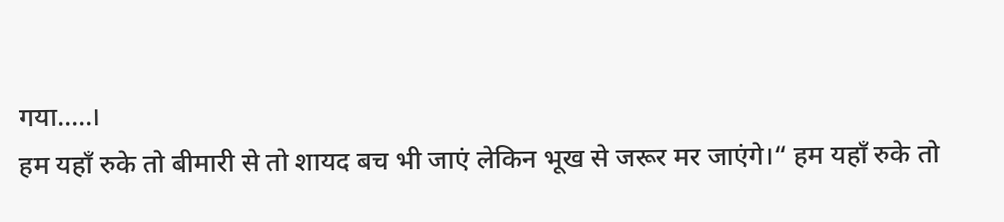गया.....।
हम यहाँ रुके तो बीमारी से तो शायद बच भी जाएं लेकिन भूख से जरूर मर जाएंगे।“ हम यहाँ रुके तो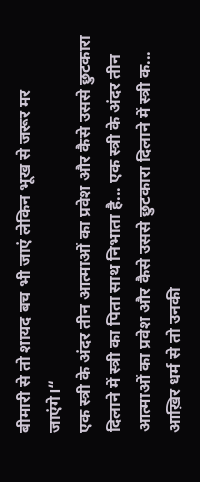बीमारी से तो शायद बच भी जाएं लेकिन भूख से जरूर मर जाएंगे।“
एक स्त्री के अंदर तीन आत्माओं का प्रवेश और कैसे उससे छुटकारा दिलाने में स्त्री का पिता साथ निभाता है... एक स्त्री के अंदर तीन आत्माओं का प्रवेश और कैसे उससे छुटकारा दिलाने में स्त्री क...
आख़िर धर्म से तो उनकी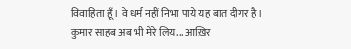विवाहिता हूँ। वे धर्म नहीं निभा पाये यह बात दीगर है। कुमार साहब अब भी मेरे लिय... आख़िर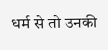धर्म से तो उनकी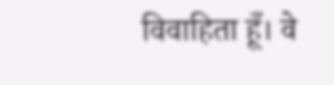विवाहिता हूँ। वे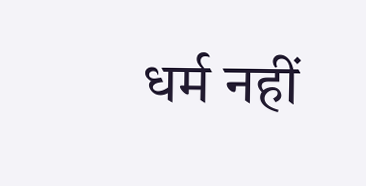धर्म नहीं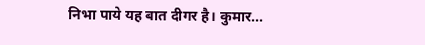निभा पाये यह बात दीगर है। कुमार...